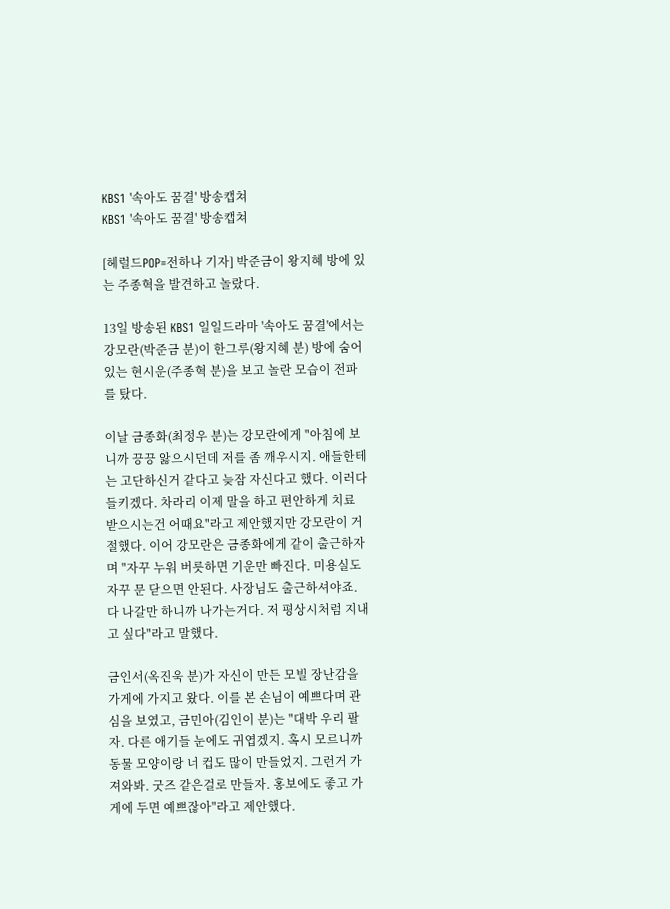KBS1 '속아도 꿈결' 방송캡쳐
KBS1 '속아도 꿈결' 방송캡쳐

[헤럴드POP=전하나 기자] 박준금이 왕지혜 방에 있는 주종혁을 발견하고 놀랐다.

13일 방송된 KBS1 일일드라마 '속아도 꿈결'에서는 강모란(박준금 분)이 한그루(왕지혜 분) 방에 숨어있는 현시운(주종혁 분)을 보고 놀란 모습이 전파를 탔다.

이날 금종화(최정우 분)는 강모란에게 "아침에 보니까 끙끙 앓으시던데 저를 좀 깨우시지. 애들한테는 고단하신거 같다고 늦잠 자신다고 했다. 이러다 들키겠다. 차라리 이제 말을 하고 편안하게 치료 받으시는건 어때요"라고 제안했지만 강모란이 거절했다. 이어 강모란은 금종화에게 같이 출근하자며 "자꾸 누워 버릇하면 기운만 빠진다. 미용실도 자꾸 문 닫으면 안된다. 사장님도 출근하셔야죠. 다 나갈만 하니까 나가는거다. 저 평상시처럼 지내고 싶다"라고 말했다.

금인서(옥진욱 분)가 자신이 만든 모빌 장난감을 가게에 가지고 왔다. 이를 본 손님이 예쁘다며 관심을 보였고, 금민아(김인이 분)는 "대박 우리 팔자. 다른 애기들 눈에도 귀엽겠지. 혹시 모르니까 동물 모양이랑 너 컵도 많이 만들었지. 그런거 가져와봐. 굿즈 같은걸로 만들자. 홍보에도 좋고 가게에 두면 예쁘잖아"라고 제안했다.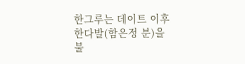한그루는 데이트 이후 한다발(함은정 분)을 불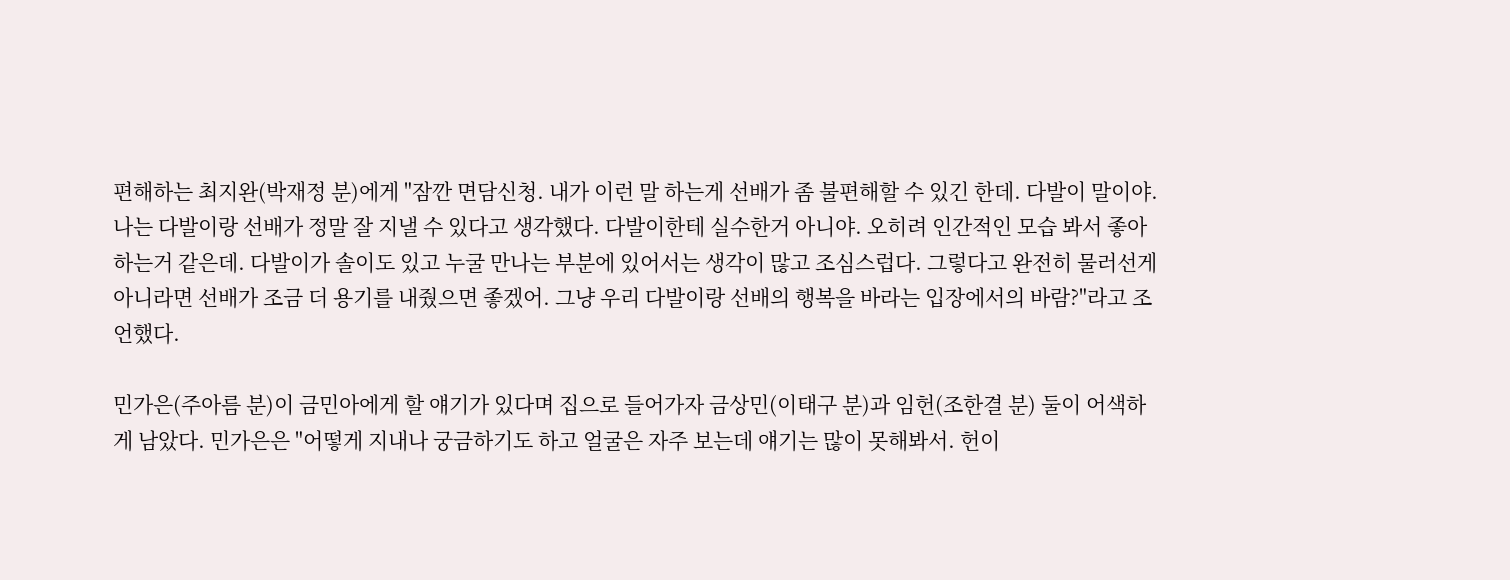편해하는 최지완(박재정 분)에게 "잠깐 면담신청. 내가 이런 말 하는게 선배가 좀 불편해할 수 있긴 한데. 다발이 말이야. 나는 다발이랑 선배가 정말 잘 지낼 수 있다고 생각했다. 다발이한테 실수한거 아니야. 오히려 인간적인 모습 봐서 좋아하는거 같은데. 다발이가 솔이도 있고 누굴 만나는 부분에 있어서는 생각이 많고 조심스럽다. 그렇다고 완전히 물러선게 아니라면 선배가 조금 더 용기를 내줬으면 좋겠어. 그냥 우리 다발이랑 선배의 행복을 바라는 입장에서의 바람?"라고 조언했다.

민가은(주아름 분)이 금민아에게 할 얘기가 있다며 집으로 들어가자 금상민(이태구 분)과 임헌(조한결 분) 둘이 어색하게 남았다. 민가은은 "어떻게 지내나 궁금하기도 하고 얼굴은 자주 보는데 얘기는 많이 못해봐서. 헌이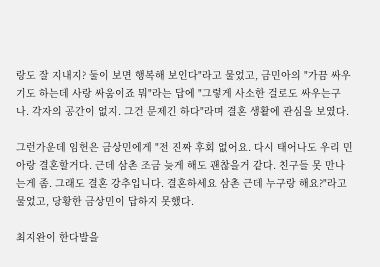랑도 잘 지내지? 둘이 보면 행복해 보인다"라고 물었고, 금민아의 "가끔 싸우기도 하는데 사랑 싸움이죠 뭐"라는 답에 "그렇게 사소한 걸로도 싸우는구나. 각자의 공간이 없지. 그건 문제긴 하다"라며 결혼 생활에 관심을 보였다.

그런가운데 임헌은 금상민에게 "전 진짜 후회 없어요. 다시 태어나도 우리 민아랑 결혼할거다. 근데 삼촌 조금 늦게 해도 괜찮을거 같다. 친구들 못 만나는게 좀. 그래도 결혼 강추입니다. 결혼하세요 삼촌 근데 누구랑 해요?"라고 물었고, 당황한 금상민이 답하지 못했다.

최지완이 한다발을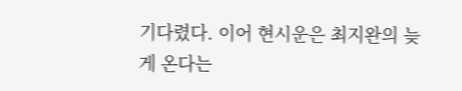기다렸다. 이어 현시운은 최지완의 늦게 온다는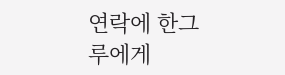연락에 한그루에게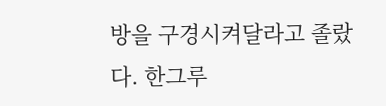방을 구경시켜달라고 졸랐다. 한그루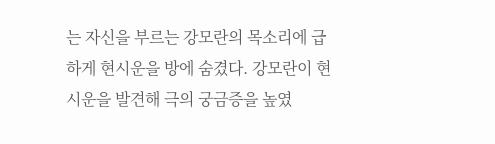는 자신을 부르는 강모란의 목소리에 급하게 현시운을 방에 숨겼다. 강모란이 현시운을 발견해 극의 궁금증을 높였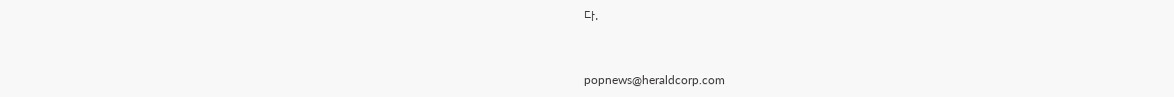다.


popnews@heraldcorp.com